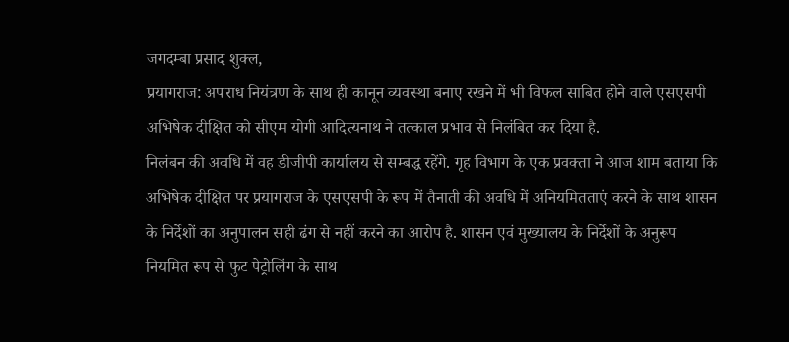जगदम्बा प्रसाद शुक्ल,
प्रयागराज: अपराध नियंत्रण के साथ ही कानून व्यवस्था बनाए रखने में भी विफल साबित होने वाले एसएसपी अभिषेक दीक्षित को सीएम योगी आदित्यनाथ ने तत्काल प्रभाव से निलंबित कर दिया है.
निलंबन की अवधि में वह डीजीपी कार्यालय से सम्बद्ध रहेंगे. गृह विभाग के एक प्रवक्ता ने आज शाम बताया कि अभिषेक दीक्षित पर प्रयागराज के एसएसपी के रूप में तैनाती की अवधि में अनियमितताएं करने के साथ शासन के निर्देशों का अनुपालन सही ढंग से नहीं करने का आरोप है. शासन एवं मुख्यालय के निर्देशों के अनुरूप नियमित रूप से फुट पेट्रोलिंग के साथ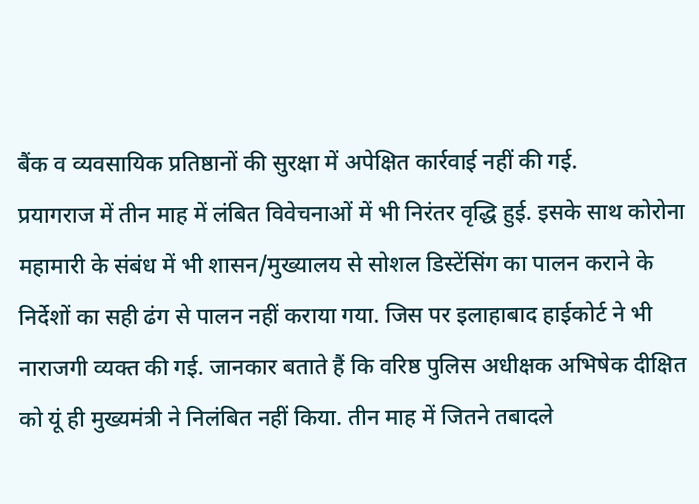बैंक व व्यवसायिक प्रतिष्ठानों की सुरक्षा में अपेक्षित कार्रवाई नहीं की गई.
प्रयागराज में तीन माह में लंबित विवेचनाओं में भी निरंतर वृद्धि हुई. इसके साथ कोरोना महामारी के संबंध में भी शासन/मुख्यालय से सोशल डिस्टेंसिंग का पालन कराने के निर्देशों का सही ढंग से पालन नहीं कराया गया. जिस पर इलाहाबाद हाईकोर्ट ने भी नाराजगी व्यक्त की गई. जानकार बताते हैं कि वरिष्ठ पुलिस अधीक्षक अभिषेक दीक्षित को यूं ही मुख्यमंत्री ने निलंबित नहीं किया. तीन माह में जितने तबादले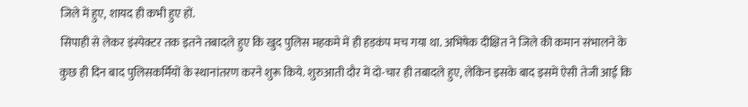जिले में हुए, शायद ही कभी हुए हों.
सिपाही से लेकर इंस्पेक्टर तक इतने तबादले हुए कि खुद पुलिस महकमे में ही हड़कंप मच गया था. अभिषेक दीक्षित ने जिले की कमान संभालने के कुछ ही दिन बाद पुलिसकर्मियों के स्थानांतरण करने शुरू किये. शुरुआती दौर में दो-चार ही तबादले हुए, लेकिन इसके बाद इसमें ऐसी तेजी आई कि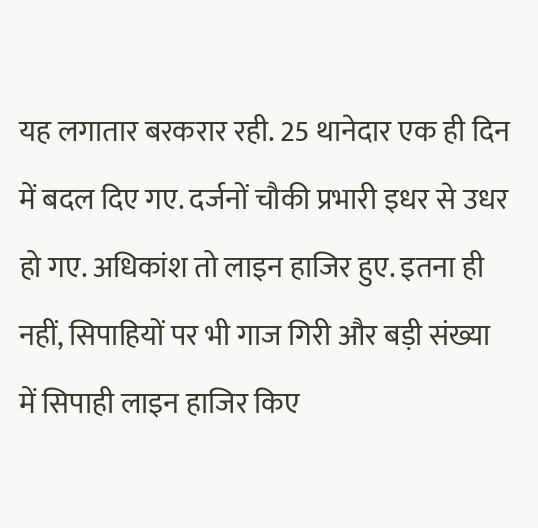यह लगातार बरकरार रही. 25 थानेदार एक ही दिन में बदल दिए गए. दर्जनों चौकी प्रभारी इधर से उधर हो गए. अधिकांश तो लाइन हाजिर हुए. इतना ही नहीं, सिपाहियों पर भी गाज गिरी और बड़ी संख्या में सिपाही लाइन हाजिर किए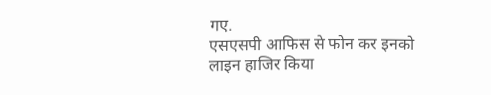गए.
एसएसपी आफिस से फोन कर इनको लाइन हाजिर किया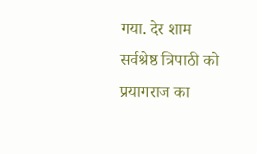गया. देर शाम सर्वश्रेष्ठ त्रिपाठी को प्रयागराज का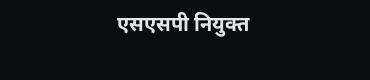एसएसपी नियुक्त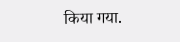किया गया.